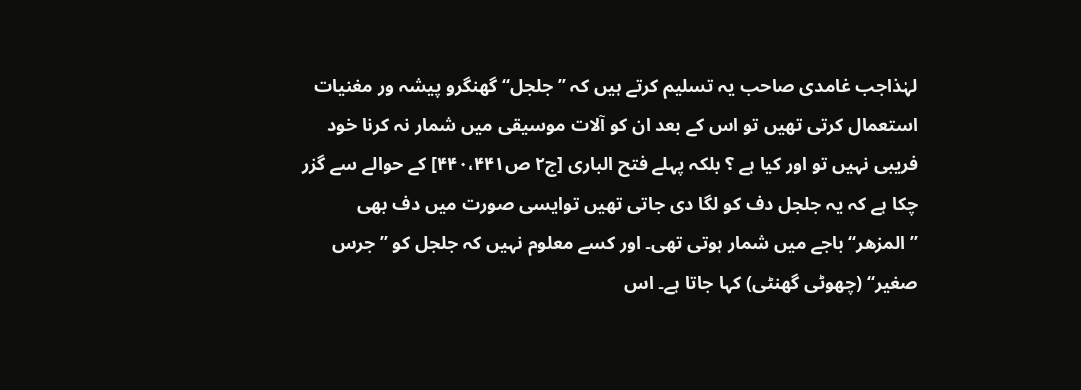لہٰذاجب غامدی صاحب یہ تسلیم کرتے ہیں کہ ’’جلجل‘‘ گھنگرو پیشہ ور مغنیات استعمال کرتی تھیں تو اس کے بعد ان کو آلات موسیقی میں شمار نہ کرنا خود فریبی نہیں تو اور کیا ہے ؟ بلکہ پہلے فتح الباری [ج۲ ص۴۴۰،۴۴۱] کے حوالے سے گزر چکا ہے کہ یہ جلجل دف کو لگا دی جاتی تھیں توایسی صورت میں دف بھی ’’المزھر‘‘ باجے میں شمار ہوتی تھی۔ اور کسے معلوم نہیں کہ جلجل کو ’’جرس صغیر‘‘ (چھوٹی گھنٹی) کہا جاتا ہے۔ اس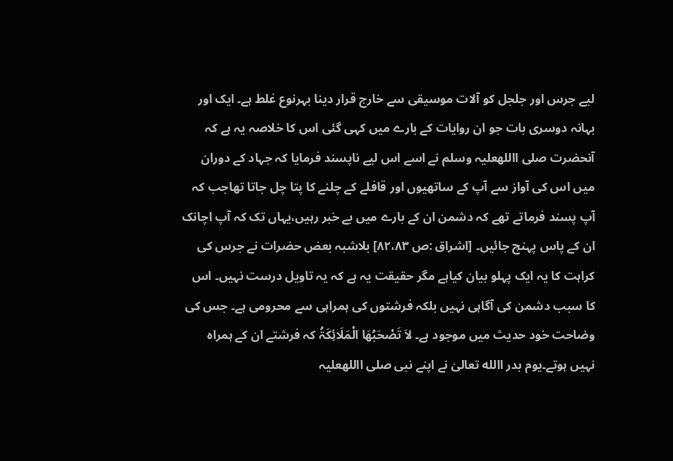لیے جرس اور جلجل کو آلات موسیقی سے خارج قرار دینا بہرنوع غلط ہے۔ ایک اور بہانہ دوسری بات جو ان روایات کے بارے میں کہی گئی اس کا خلاصہ یہ ہے کہ آنحضرت صلی االلهعلیہ وسلم نے اسے اس لیے ناپسند فرمایا کہ جہاد کے دوران میں اس کی آواز سے آپ کے ساتھیوں اور قافلے کے چلنے کا پتا چل جاتا تھاجب کہ آپ پسند فرماتے تھے کہ دشمن ان کے بارے میں بے خبر رہیں،یہاں تک کہ آپ اچانک ان کے پاس پہنچ جائیں۔ [اشراق :ص ۸۲،۸۳] بلاشبہ بعض حضرات نے جرس کی کراہت کا یہ ایک پہلو بیان کیاہے مگر حقیقت یہ ہے کہ یہ تاویل درست نہیں۔ اس کا سبب دشمن کی آگاہی نہیں بلکہ فرشتوں کی ہمراہی سے محرومی ہے۔ جس کی وضاحت خود حدیث میں موجود ہے۔ لاَ تَصْحَبُھَا الْمَلَائِکَۃُ کہ فرشتے ان کے ہمراہ نہیں ہوتے۔یوم بدر االله تعالیٰ نے اپنے نبی صلی االلهعلیہ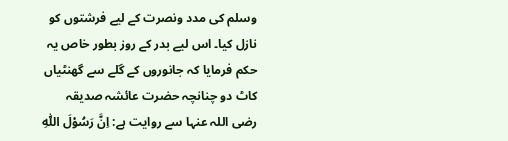وسلم کی مدد ونصرت کے لیے فرشتوں کو نازل کیا۔ اس لیے بدر کے روز بطور خاص یہ حکم فرمایا کہ جانوروں کے گلے سے گھنٹیاں کاٹ دو چنانچہ حضرت عائشہ صدیقہ رضی اللہ عنہا سے روایت ہے: اِنَّ رَسُوْلَ اللّٰہِ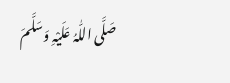صَلَّی اللّٰہُ عَلَیْہِ وَسَلَّمَ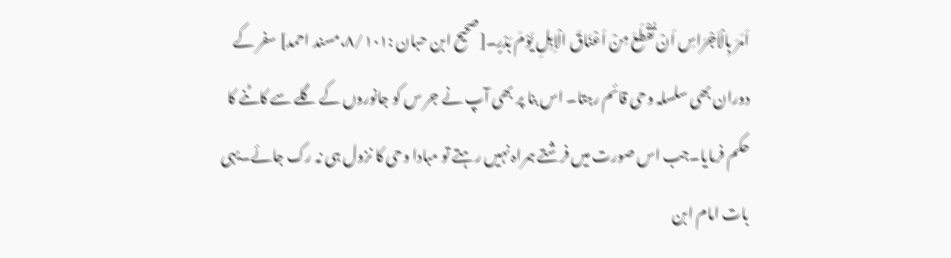اَمَرَ بِالْاَجْرَاسِ اَنْ تُقْطَعَ مِنْ اَعْنَاقَ الْاِبِلِ یَوْمَ بَدْرٍ۔[صحیح ابن حبان :۸/۱۰۱،مسند احمد] سفر کے دوران بھی سلسلہ وحی قائم رہتا۔ اس بنا پر بھی آپ نے جر س کو جانوروں کے گلے سے کاٹنے کا حکم فرمایا۔جب اس صورت میں فرشتے ہمراہ نہیں رہتے تو مبادا وحی کا نزول ہی نہ رک جائے۔یہی بات امام ابن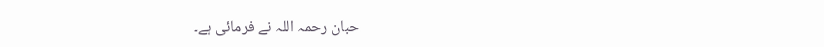حبان رحمہ اللہ نے فرمائی ہے۔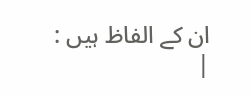ان کے الفاظ ہیں : |